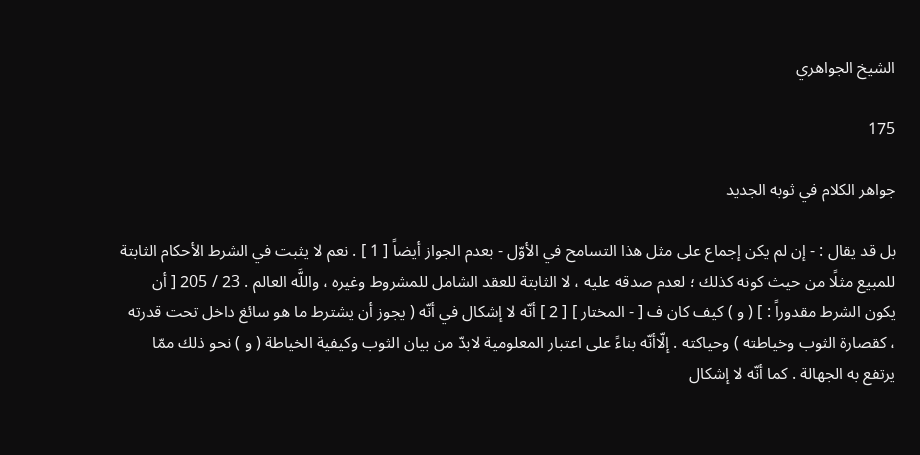الشيخ الجواهري

175

جواهر الكلام في ثوبه الجديد

بل قد يقال : - إن لم يكن إجماع على مثل هذا التسامح في الأوّل - بعدم الجواز أيضاً [ 1 ] . نعم لا يثبت في الشرط الأحكام الثابتة للمبيع مثلًا من حيث كونه كذلك ؛ لعدم صدقه عليه ، لا الثابتة للعقد الشامل للمشروط وغيره ، واللَّه العالم . 23 / 205 [ أن يكون الشرط مقدوراً : ] ( و ) كيف كان ف [ - المختار ] [ 2 ] أنّه لا إشكال في أنّه ( يجوز أن يشترط ما هو سائغ داخل تحت قدرته ، كقصارة الثوب وخياطته ) وحياكته . إلّاأنّه بناءً على اعتبار المعلومية لابدّ من بيان الثوب وكيفية الخياطة ( و ) نحو ذلك ممّا يرتفع به الجهالة . كما أنّه لا إشكال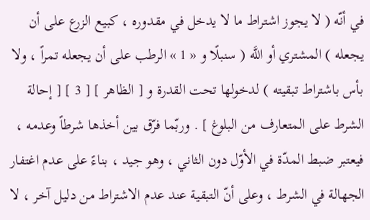في أنّه ( لا يجوز اشتراط ما لا يدخل في مقدوره ، كبيع الزرع على أن يجعله ) المشتري أو اللَّه ( سنبلًا و « 1 » الرطب على أن يجعله تمراً ، ولا بأس باشتراط تبقيته ) لدخولها تحت القدرة و [ الظاهر ] [ 3 ] [ إحالة الشرط على المتعارف من البلوغ ] . وربّما فرّق بين أخذها شرطاً وعدمه ، فيعتبر ضبط المدّة في الأوّل دون الثاني ، وهو جيد ، بناءً على عدم اغتفار الجهالة في الشرط ، وعلى أنّ التبقية عند عدم الاشتراط من دليل آخر ، لا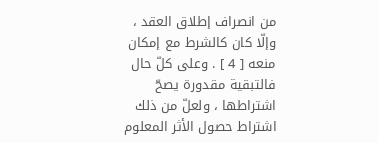من انصراف إطلاق العقد ، وإلّا كان كالشرط مع إمكان منعه [ 4 ] . وعلى كلّ حال فالتبقية مقدورة يصحّ اشتراطها ، ولعلّ من ذلك اشتراط حصول الأثر المعلوم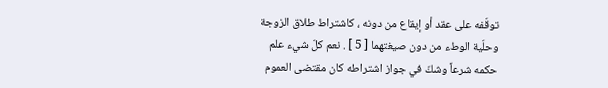توقّفه على عقد أو إيقاع من دونه ، كاشتراط طلاق الزوجة وحلّية الوطء من دون صيغتهما [ 5 ] . نعم كلّ شيء علم حكمه شرعاً وشكّ في جواز اشتراطه كان مقتضى العموم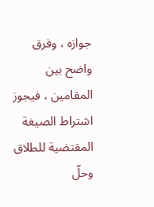جوازه ، وفرق واضح بين المقامين ، فيجوز اشتراط الصيغة المقتضية للطلاق وحلّ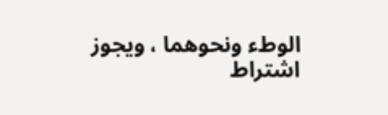الوطء ونحوهما ، ويجوز اشتراط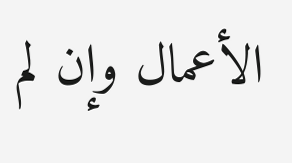الأعمال وإن لم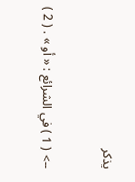يذكر

--> ( 1 ) في الشرائع : « أو » . ( 2 )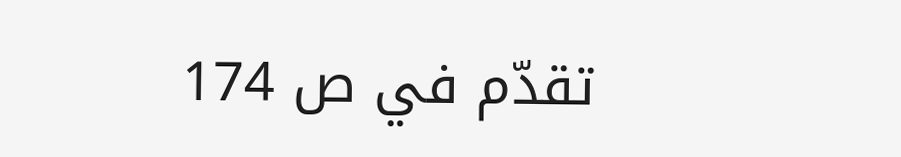تقدّم في ص 174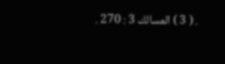. ( 3 ) المسالك 3 : 270 .